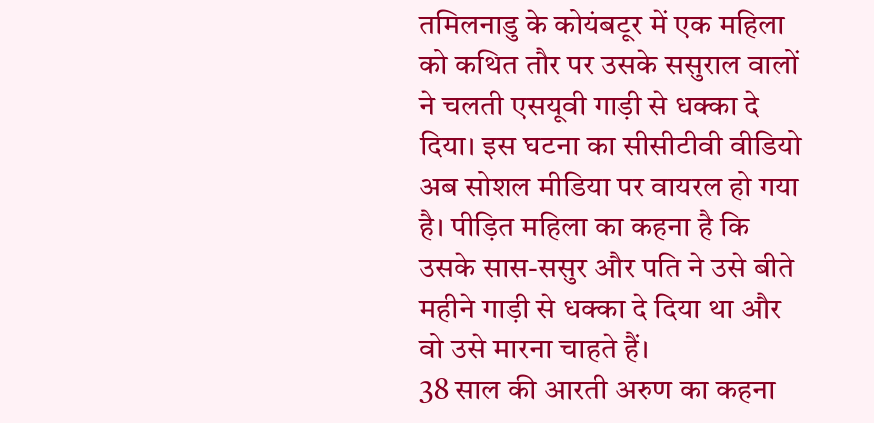तमिलनाडु के कोयंबटूर में एक महिला को कथित तौर पर उसके ससुराल वालों ने चलती एसयूवी गाड़ी से धक्का दे दिया। इस घटना का सीसीटीवी वीडियो अब सोशल मीडिया पर वायरल हो गया है। पीड़ित महिला का कहना है कि उसके सास-ससुर और पति ने उसे बीते महीने गाड़ी से धक्का दे दिया था और वो उसे मारना चाहते हैं।
38 साल की आरती अरुण का कहना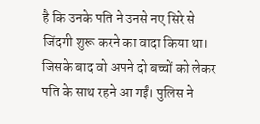है कि उनके पति ने उनसे नए सिरे से जिंदगी शुरू करने का वादा किया था। जिसके बाद वो अपने दो बच्चों को लेकर पति के साथ रहने आ गईं। पुलिस ने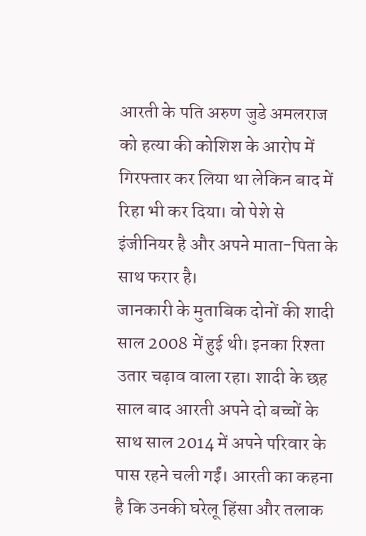आरती के पति अरुण जुडे अमलराज को हत्या की कोशिश के आरोप में गिरफ्तार कर लिया था लेकिन बाद में रिहा भी कर दिया। वो पेशे से इंजीनियर है और अपने माता-पिता के साथ फरार है।
जानकारी के मुताबिक दोनों की शादी साल 2008 में हुई थी। इनका रिश्ता उतार चढ़ाव वाला रहा। शादी के छह साल बाद आरती अपने दो बच्चों के साथ साल 2014 में अपने परिवार के पास रहने चली गईं। आरती का कहना है कि उनकी घरेलू हिंसा और तलाक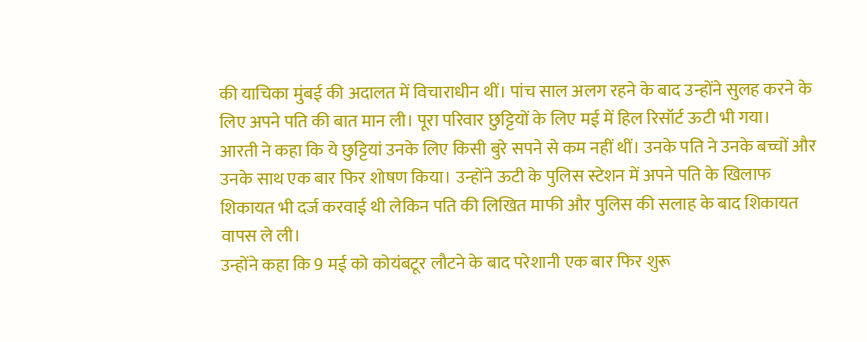की याचिका मुंबई की अदालत में विचाराधीन थीं। पांच साल अलग रहने के बाद उन्होंने सुलह करने के लिए अपने पति की बात मान ली। पूरा परिवार छुट्टियों के लिए मई में हिल रिसॉर्ट ऊटी भी गया।
आरती ने कहा कि ये छुट्टियां उनके लिए किसी बुरे सपने से कम नहीं थीं। उनके पति ने उनके बच्चों और उनके साथ एक बार फिर शोषण किया। उन्होंने ऊटी के पुलिस स्टेशन में अपने पति के खिलाफ शिकायत भी दर्ज करवाई थी लेकिन पति की लिखित माफी और पुलिस की सलाह के बाद शिकायत वापस ले ली।
उन्होंने कहा कि 9 मई को कोयंबटूर लौटने के बाद परेशानी एक बार फिर शुरू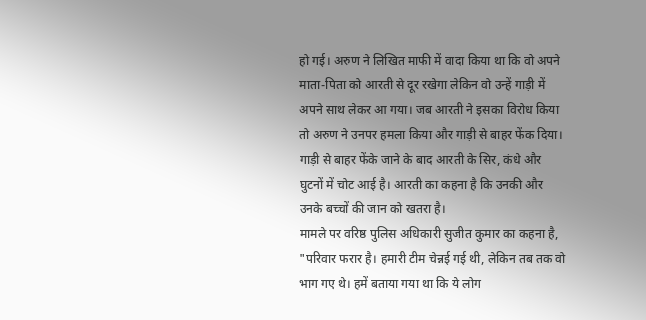हो गई। अरुण ने लिखित माफी में वादा किया था कि वो अपने माता-पिता को आरती से दूर रखेगा लेकिन वो उन्हें गाड़ी में अपने साथ लेकर आ गया। जब आरती ने इसका विरोध किया तो अरुण ने उनपर हमला किया और गाड़ी से बाहर फेंक दिया। गाड़ी से बाहर फेंके जाने के बाद आरती के सिर, कंधे और घुटनों में चोट आई है। आरती का कहना है कि उनकी और उनके बच्चों की जान को खतरा है।
मामले पर वरिष्ठ पुलिस अधिकारी सुजीत कुमार का कहना है, "परिवार फरार है। हमारी टीम चेन्नई गई थी, लेकिन तब तक वो भाग गए थे। हमें बताया गया था कि ये लोग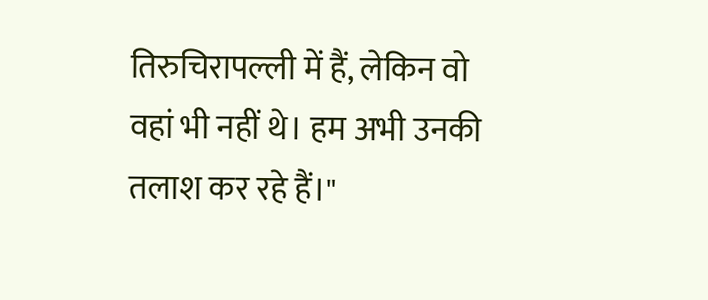तिरुचिरापल्ली में हैं, लेकिन वो वहां भी नहीं थे। हम अभी उनकी तलाश कर रहे हैं।"